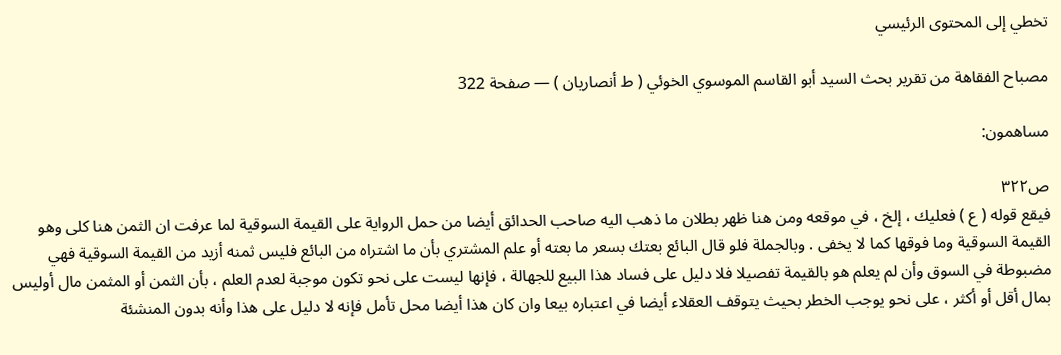تخطي إلى المحتوى الرئيسي

مصباح الفقاهة من تقرير بحث السيد أبو القاسم الموسوي الخوئي ( ط أنصاريان ) — صفحة 322

مساهمون:

ص٣٢٢
فيقع قوله ( ع ) فعليك ، إلخ ، في موقعه ومن هنا ظهر بطلان ما ذهب اليه صاحب الحدائق أيضا من حمل الرواية على القيمة السوقية لما عرفت ان الثمن هنا كلى وهو القيمة السوقية وما فوقها كما لا يخفى . وبالجملة فلو قال البائع بعتك بسعر ما بعته أو علم المشتري بأن ما اشتراه من البائع فليس ثمنه أزيد من القيمة السوقية فهي مضبوطة في السوق وأن لم يعلم هو بالقيمة تفصيلا فلا دليل على فساد هذا البيع للجهالة ، فإنها ليست على نحو تكون موجبة لعدم العلم ، بأن الثمن أو المثمن مال أوليس بمال أقل أو أكثر ، على نحو يوجب الخطر بحيث يتوقف العقلاء أيضا في اعتباره بيعا وان كان هذا أيضا محل تأمل فإنه لا دليل على هذا وأنه بدون المنشئة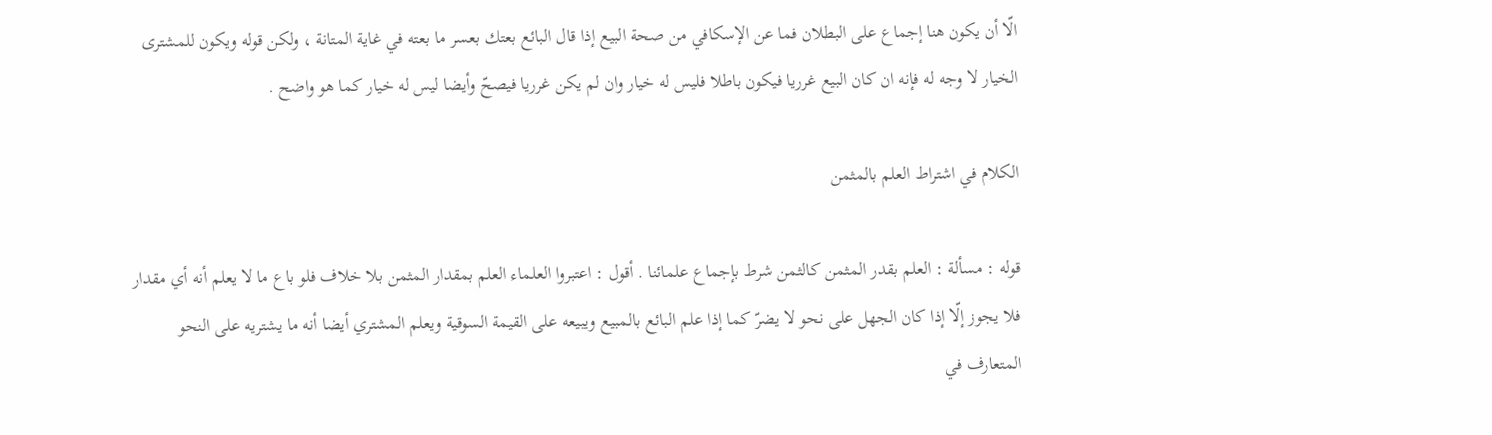الّا أن يكون هنا إجماع على البطلان فما عن الإسكافي من صحة البيع إذا قال البائع بعتك بعسر ما بعته في غاية المتانة ، ولكن قوله ويكون للمشترى الخيار لا وجه له فإنه ان كان البيع غرريا فيكون باطلا فليس له خيار وان لم يكن غرريا فيصحّ وأيضا ليس له خيار كما هو واضح .

الكلام في اشتراط العلم بالمثمن

قوله : مسألة : العلم بقدر المثمن كالثمن شرط بإجماع علمائنا . أقول : اعتبروا العلماء العلم بمقدار المثمن بلا خلاف فلو باع ما لا يعلم أنه أي مقدار فلا يجوز إلّا إذا كان الجهل على نحو لا يضرّ كما إذا علم البائع بالمبيع ويبيعه على القيمة السوقية ويعلم المشتري أيضا أنه ما يشتريه على النحو المتعارف في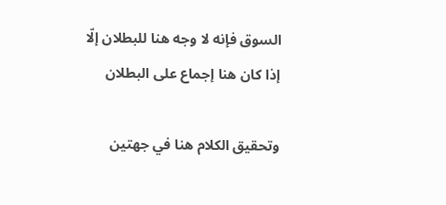السوق فإنه لا وجه هنا للبطلان إلّا إذا كان هنا إجماع على البطلان

وتحقيق الكلام هنا في جهتين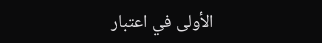الأولى في اعتبار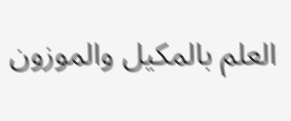العلم بالمكيل والموزون